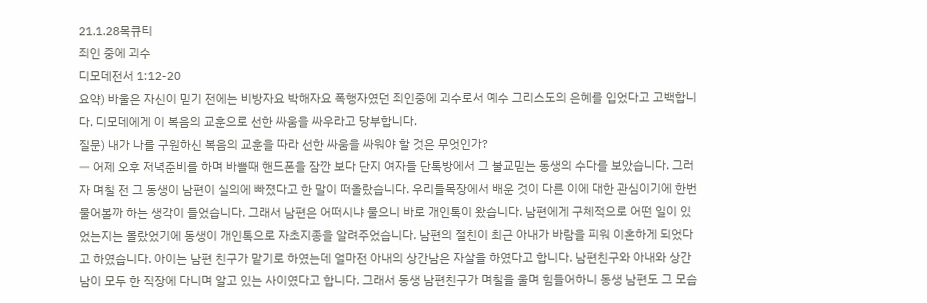21.1.28목큐티
죄인 중에 괴수
디모데전서 1:12-20
요약) 바울은 자신이 믿기 전에는 비방자요 박해자요 폭행자였던 죄인중에 괴수로서 예수 그리스도의 은혜를 입었다고 고백합니다. 디모데에게 이 복음의 교훈으로 선한 싸움을 싸우라고 당부합니다.
질문) 내가 나를 구원하신 복음의 교훈을 따라 선한 싸움을 싸워야 할 것은 무엇인가?
ㅡ 어제 오후 저녁준비를 하며 바쁠때 핸드폰을 잠깐 보다 단지 여자들 단톡방에서 그 불교믿는 동생의 수다를 보았습니다. 그러자 며칠 전 그 동생이 남편이 실의에 빠졌다고 한 말이 떠올랐습니다. 우리들목장에서 배운 것이 다른 이에 대한 관심이기에 한번 물어볼까 하는 생각이 들었습니다. 그래서 남편은 어떠시냐 물으니 바로 개인톡이 왔습니다. 남편에게 구체적으로 어떤 일이 있었는지는 몰랐었기에 동생이 개인톡으로 자초지종을 알려주었습니다. 남편의 절친이 최근 아내가 바람을 피워 이혼하게 되었다고 하였습니다. 아이는 남편 친구가 맡기로 하였는데 얼마전 아내의 상간남은 자살을 하였다고 합니다. 남편친구와 아내와 상간남이 모두 한 직장에 다니며 알고 있는 사이였다고 합니다. 그래서 동생 남편친구가 며칠을 울며 힘들어하니 동생 남편도 그 모습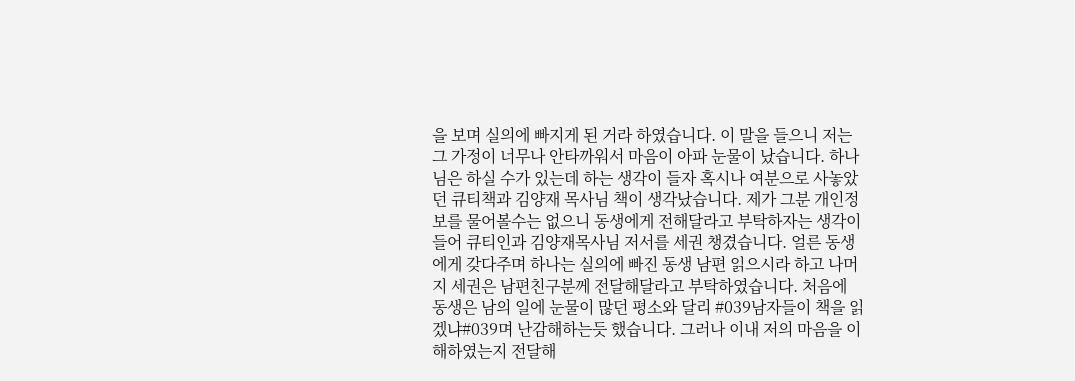을 보며 실의에 빠지게 된 거라 하였습니다. 이 말을 들으니 저는 그 가정이 너무나 안타까워서 마음이 아파 눈물이 났습니다. 하나님은 하실 수가 있는데 하는 생각이 들자 혹시나 여분으로 사놓았던 큐티책과 김양재 목사님 책이 생각났습니다. 제가 그분 개인정보를 물어볼수는 없으니 동생에게 전해달라고 부탁하자는 생각이 들어 큐티인과 김양재목사님 저서를 세권 챙겼습니다. 얼른 동생에게 갖다주며 하나는 실의에 빠진 동생 남편 읽으시라 하고 나머지 세권은 남편친구분께 전달해달라고 부탁하였습니다. 처음에 동생은 남의 일에 눈물이 많던 평소와 달리 #039남자들이 책을 읽겠냐#039며 난감해하는듯 했습니다. 그러나 이내 저의 마음을 이해하였는지 전달해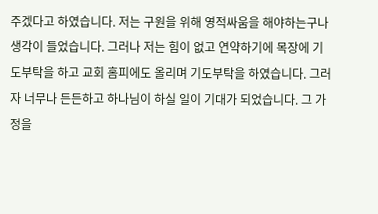주겠다고 하였습니다. 저는 구원을 위해 영적싸움을 해야하는구나 생각이 들었습니다. 그러나 저는 힘이 없고 연약하기에 목장에 기도부탁을 하고 교회 홈피에도 올리며 기도부탁을 하였습니다. 그러자 너무나 든든하고 하나님이 하실 일이 기대가 되었습니다. 그 가정을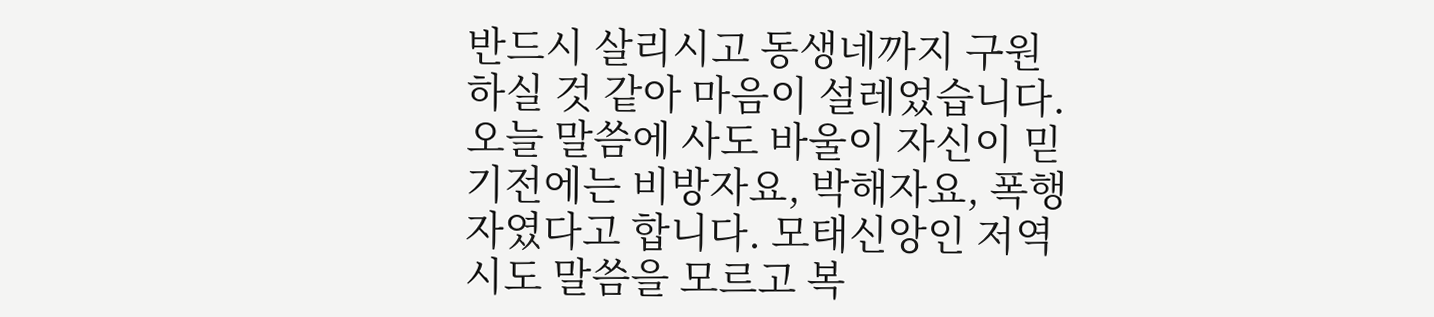반드시 살리시고 동생네까지 구원하실 것 같아 마음이 설레었습니다. 오늘 말씀에 사도 바울이 자신이 믿기전에는 비방자요, 박해자요, 폭행자였다고 합니다. 모태신앙인 저역시도 말씀을 모르고 복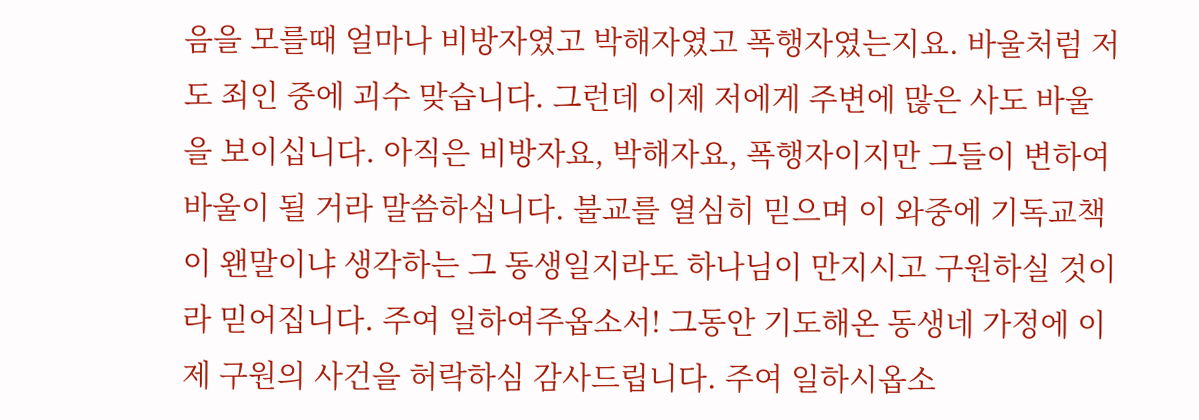음을 모를때 얼마나 비방자였고 박해자였고 폭행자였는지요. 바울처럼 저도 죄인 중에 괴수 맞습니다. 그런데 이제 저에게 주변에 많은 사도 바울을 보이십니다. 아직은 비방자요, 박해자요, 폭행자이지만 그들이 변하여 바울이 될 거라 말씀하십니다. 불교를 열심히 믿으며 이 와중에 기독교책이 왠말이냐 생각하는 그 동생일지라도 하나님이 만지시고 구원하실 것이라 믿어집니다. 주여 일하여주옵소서! 그동안 기도해온 동생네 가정에 이제 구원의 사건을 허락하심 감사드립니다. 주여 일하시옵소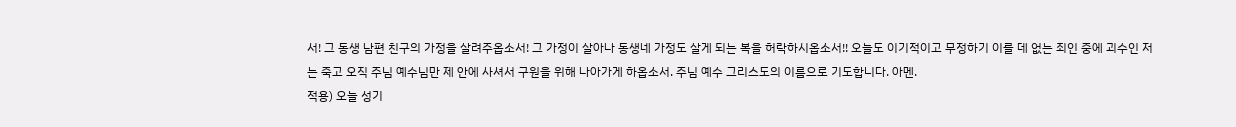서! 그 동생 남편 친구의 가정을 살려주옵소서! 그 가정이 살아나 동생네 가정도 살게 되는 복을 허락하시옵소서!! 오늘도 이기적이고 무정하기 이를 데 없는 죄인 중에 괴수인 저는 죽고 오직 주님 예수님만 제 안에 사셔서 구원을 위해 나아가게 하옵소서. 주님 예수 그리스도의 이름으로 기도합니다. 아멘.
적용) 오늘 성기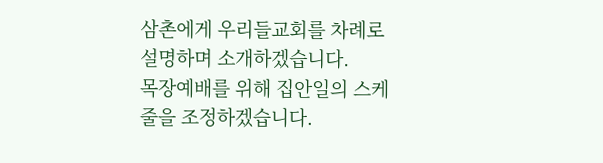삼촌에게 우리들교회를 차례로 설명하며 소개하겠습니다.
목장예배를 위해 집안일의 스케줄을 조정하겠습니다.